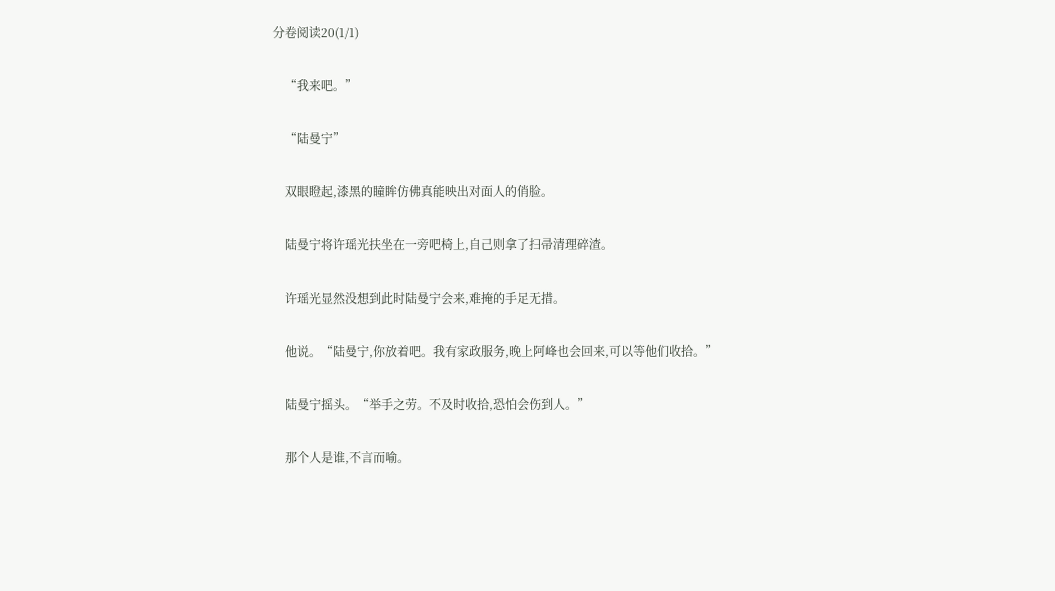分卷阅读20(1/1)

    “我来吧。”

    “陆曼宁”

    双眼瞪起,漆黑的瞳眸仿佛真能映出对面人的俏脸。

    陆曼宁将许瑶光扶坐在一旁吧椅上,自己则拿了扫帚清理碎渣。

    许瑶光显然没想到此时陆曼宁会来,难掩的手足无措。

    他说。“陆曼宁,你放着吧。我有家政服务,晚上阿峰也会回来,可以等他们收拾。”

    陆曼宁摇头。“举手之劳。不及时收拾,恐怕会伤到人。”

    那个人是谁,不言而喻。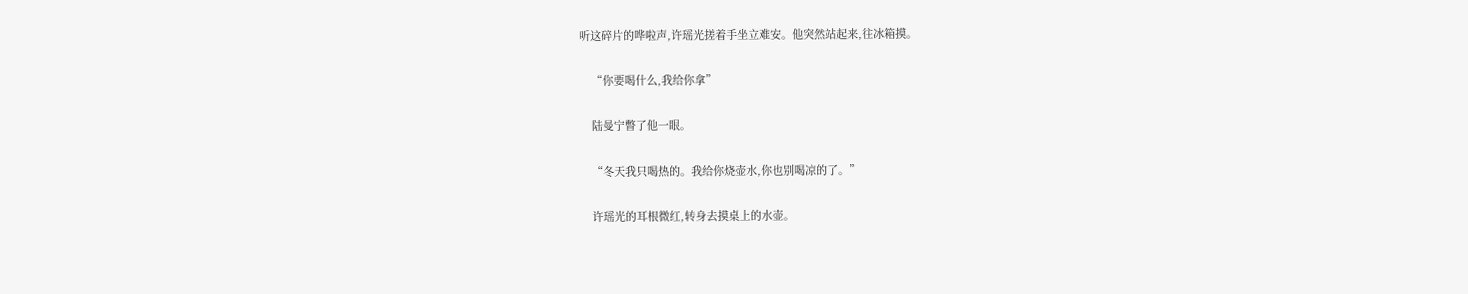听这碎片的哗啦声,许瑶光搓着手坐立难安。他突然站起来,往冰箱摸。

    “你要喝什么,我给你拿”

    陆曼宁瞥了他一眼。

    “冬天我只喝热的。我给你烧壶水,你也别喝凉的了。”

    许瑶光的耳根微红,转身去摸桌上的水壶。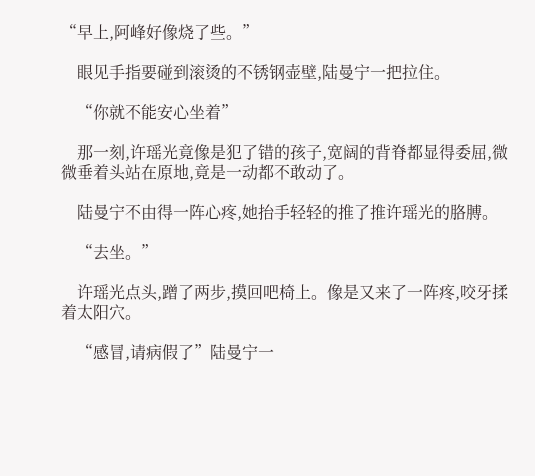“早上,阿峰好像烧了些。”

    眼见手指要碰到滚烫的不锈钢壶壁,陆曼宁一把拉住。

    “你就不能安心坐着”

    那一刻,许瑶光竟像是犯了错的孩子,宽阔的背脊都显得委屈,微微垂着头站在原地,竟是一动都不敢动了。

    陆曼宁不由得一阵心疼,她抬手轻轻的推了推许瑶光的胳膊。

    “去坐。”

    许瑶光点头,蹭了两步,摸回吧椅上。像是又来了一阵疼,咬牙揉着太阳穴。

    “感冒,请病假了”陆曼宁一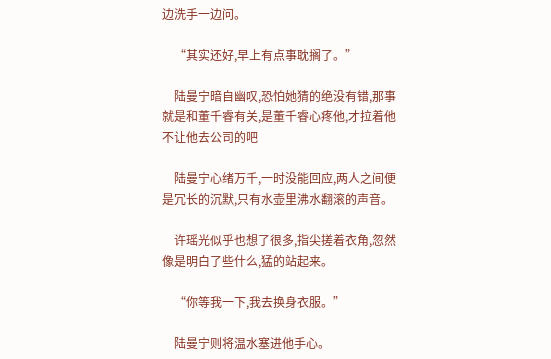边洗手一边问。

    “其实还好,早上有点事耽搁了。”

    陆曼宁暗自幽叹,恐怕她猜的绝没有错,那事就是和董千睿有关,是董千睿心疼他,才拉着他不让他去公司的吧

    陆曼宁心绪万千,一时没能回应,两人之间便是冗长的沉默,只有水壶里沸水翻滚的声音。

    许瑶光似乎也想了很多,指尖搓着衣角,忽然像是明白了些什么,猛的站起来。

    “你等我一下,我去换身衣服。”

    陆曼宁则将温水塞进他手心。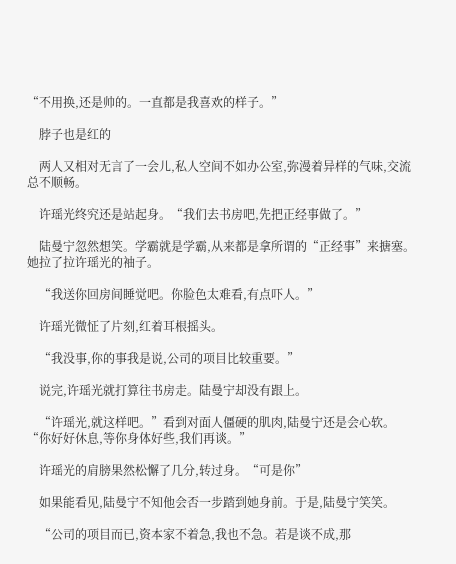“不用换,还是帅的。一直都是我喜欢的样子。”

    脖子也是红的

    两人又相对无言了一会儿,私人空间不如办公室,弥漫着异样的气味,交流总不顺畅。

    许瑶光终究还是站起身。“我们去书房吧,先把正经事做了。”

    陆曼宁忽然想笑。学霸就是学霸,从来都是拿所谓的“正经事”来搪塞。她拉了拉许瑶光的袖子。

    “我送你回房间睡觉吧。你脸色太难看,有点吓人。”

    许瑶光微怔了片刻,红着耳根摇头。

    “我没事,你的事我是说,公司的项目比较重要。”

    说完,许瑶光就打算往书房走。陆曼宁却没有跟上。

    “许瑶光,就这样吧。”看到对面人僵硬的肌肉,陆曼宁还是会心软。“你好好休息,等你身体好些,我们再谈。”

    许瑶光的肩膀果然松懈了几分,转过身。“可是你”

    如果能看见,陆曼宁不知他会否一步踏到她身前。于是,陆曼宁笑笑。

    “公司的项目而已,资本家不着急,我也不急。若是谈不成,那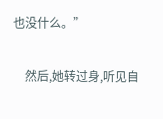也没什么。”

    然后,她转过身,听见自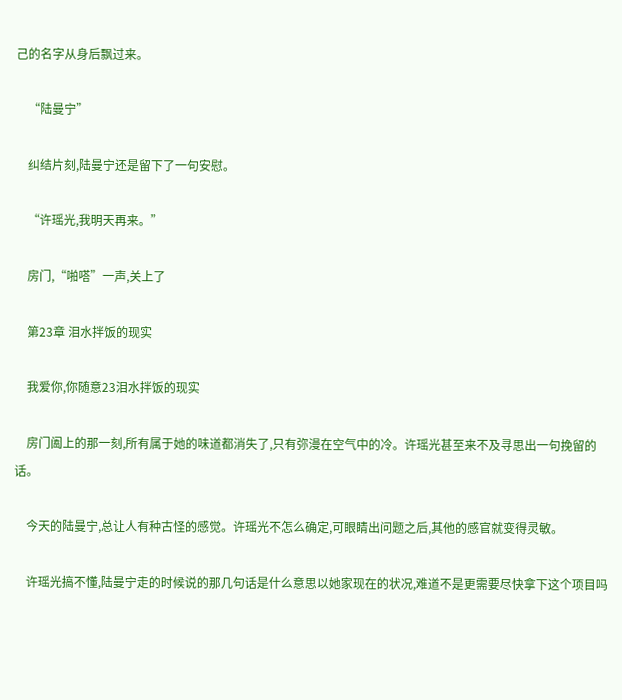己的名字从身后飘过来。

    “陆曼宁”

    纠结片刻,陆曼宁还是留下了一句安慰。

    “许瑶光,我明天再来。”

    房门,“啪嗒”一声,关上了

    第23章 泪水拌饭的现实

    我爱你,你随意23泪水拌饭的现实

    房门阖上的那一刻,所有属于她的味道都消失了,只有弥漫在空气中的冷。许瑶光甚至来不及寻思出一句挽留的话。

    今天的陆曼宁,总让人有种古怪的感觉。许瑶光不怎么确定,可眼睛出问题之后,其他的感官就变得灵敏。

    许瑶光搞不懂,陆曼宁走的时候说的那几句话是什么意思以她家现在的状况,难道不是更需要尽快拿下这个项目吗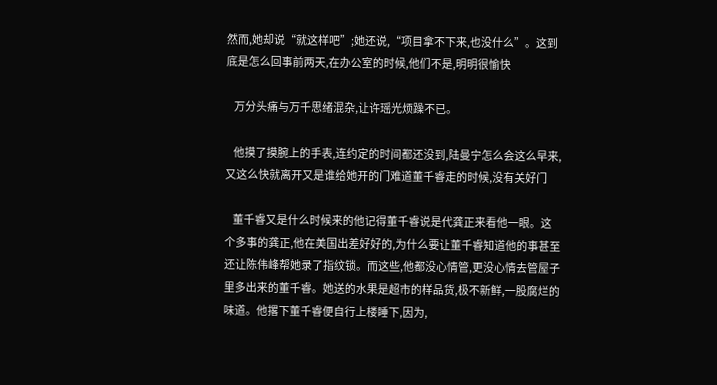然而,她却说“就这样吧”;她还说,“项目拿不下来,也没什么”。这到底是怎么回事前两天,在办公室的时候,他们不是,明明很愉快

    万分头痛与万千思绪混杂,让许瑶光烦躁不已。

    他摸了摸腕上的手表,连约定的时间都还没到,陆曼宁怎么会这么早来,又这么快就离开又是谁给她开的门难道董千睿走的时候,没有关好门

    董千睿又是什么时候来的他记得董千睿说是代龚正来看他一眼。这个多事的龚正,他在美国出差好好的,为什么要让董千睿知道他的事甚至还让陈伟峰帮她录了指纹锁。而这些,他都没心情管,更没心情去管屋子里多出来的董千睿。她送的水果是超市的样品货,极不新鲜,一股腐烂的味道。他撂下董千睿便自行上楼睡下,因为,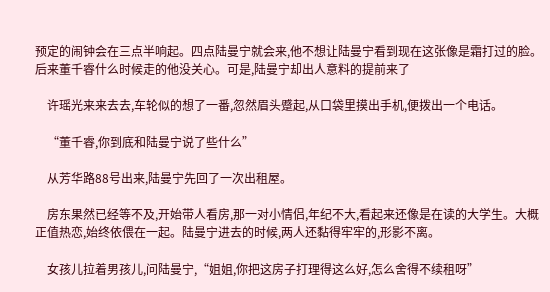预定的闹钟会在三点半响起。四点陆曼宁就会来,他不想让陆曼宁看到现在这张像是霜打过的脸。后来董千睿什么时候走的他没关心。可是,陆曼宁却出人意料的提前来了

    许瑶光来来去去,车轮似的想了一番,忽然眉头蹙起,从口袋里摸出手机,便拨出一个电话。

    “董千睿,你到底和陆曼宁说了些什么”

    从芳华路88号出来,陆曼宁先回了一次出租屋。

    房东果然已经等不及,开始带人看房,那一对小情侣,年纪不大,看起来还像是在读的大学生。大概正值热恋,始终依偎在一起。陆曼宁进去的时候,两人还黏得牢牢的,形影不离。

    女孩儿拉着男孩儿,问陆曼宁,“姐姐,你把这房子打理得这么好,怎么舍得不续租呀”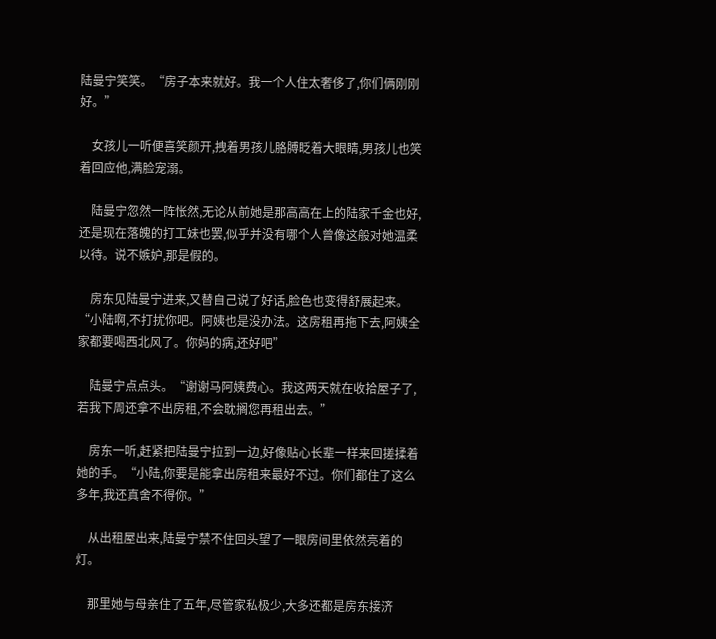陆曼宁笑笑。“房子本来就好。我一个人住太奢侈了,你们俩刚刚好。”

    女孩儿一听便喜笑颜开,拽着男孩儿胳膊眨着大眼睛,男孩儿也笑着回应他,满脸宠溺。

    陆曼宁忽然一阵怅然,无论从前她是那高高在上的陆家千金也好,还是现在落魄的打工妹也罢,似乎并没有哪个人曾像这般对她温柔以待。说不嫉妒,那是假的。

    房东见陆曼宁进来,又替自己说了好话,脸色也变得舒展起来。“小陆啊,不打扰你吧。阿姨也是没办法。这房租再拖下去,阿姨全家都要喝西北风了。你妈的病,还好吧”

    陆曼宁点点头。“谢谢马阿姨费心。我这两天就在收拾屋子了,若我下周还拿不出房租,不会耽搁您再租出去。”

    房东一听,赶紧把陆曼宁拉到一边,好像贴心长辈一样来回搓揉着她的手。“小陆,你要是能拿出房租来最好不过。你们都住了这么多年,我还真舍不得你。”

    从出租屋出来,陆曼宁禁不住回头望了一眼房间里依然亮着的灯。

    那里她与母亲住了五年,尽管家私极少,大多还都是房东接济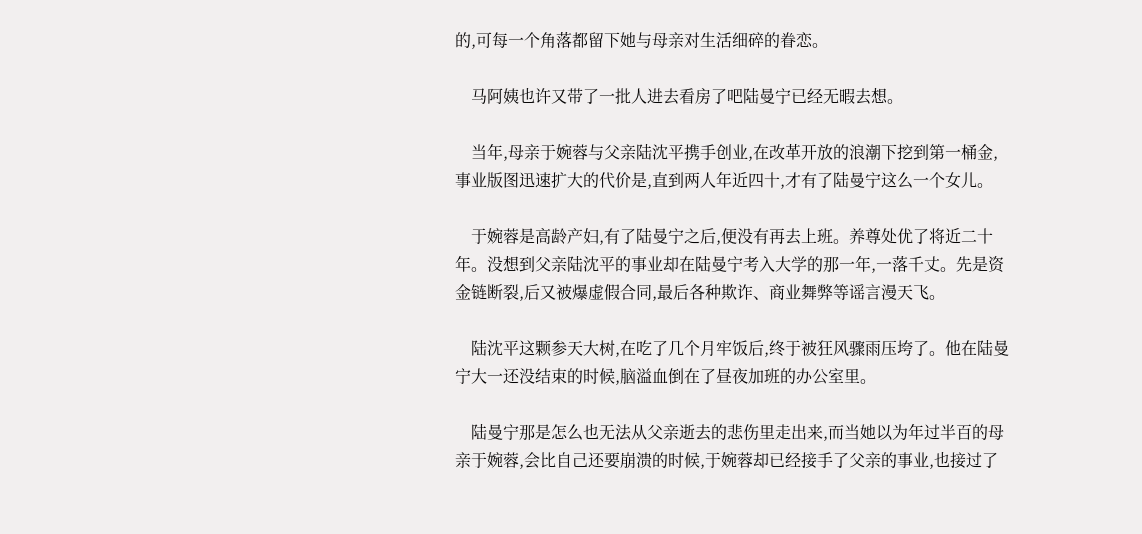的,可每一个角落都留下她与母亲对生活细碎的眷恋。

    马阿姨也许又带了一批人进去看房了吧陆曼宁已经无暇去想。

    当年,母亲于婉蓉与父亲陆沈平携手创业,在改革开放的浪潮下挖到第一桶金,事业版图迅速扩大的代价是,直到两人年近四十,才有了陆曼宁这么一个女儿。

    于婉蓉是高龄产妇,有了陆曼宁之后,便没有再去上班。养尊处优了将近二十年。没想到父亲陆沈平的事业却在陆曼宁考入大学的那一年,一落千丈。先是资金链断裂,后又被爆虚假合同,最后各种欺诈、商业舞弊等谣言漫天飞。

    陆沈平这颗参天大树,在吃了几个月牢饭后,终于被狂风骤雨压垮了。他在陆曼宁大一还没结束的时候,脑溢血倒在了昼夜加班的办公室里。

    陆曼宁那是怎么也无法从父亲逝去的悲伤里走出来,而当她以为年过半百的母亲于婉蓉,会比自己还要崩溃的时候,于婉蓉却已经接手了父亲的事业,也接过了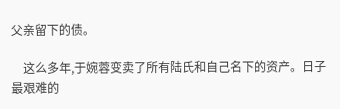父亲留下的债。

    这么多年,于婉蓉变卖了所有陆氏和自己名下的资产。日子最艰难的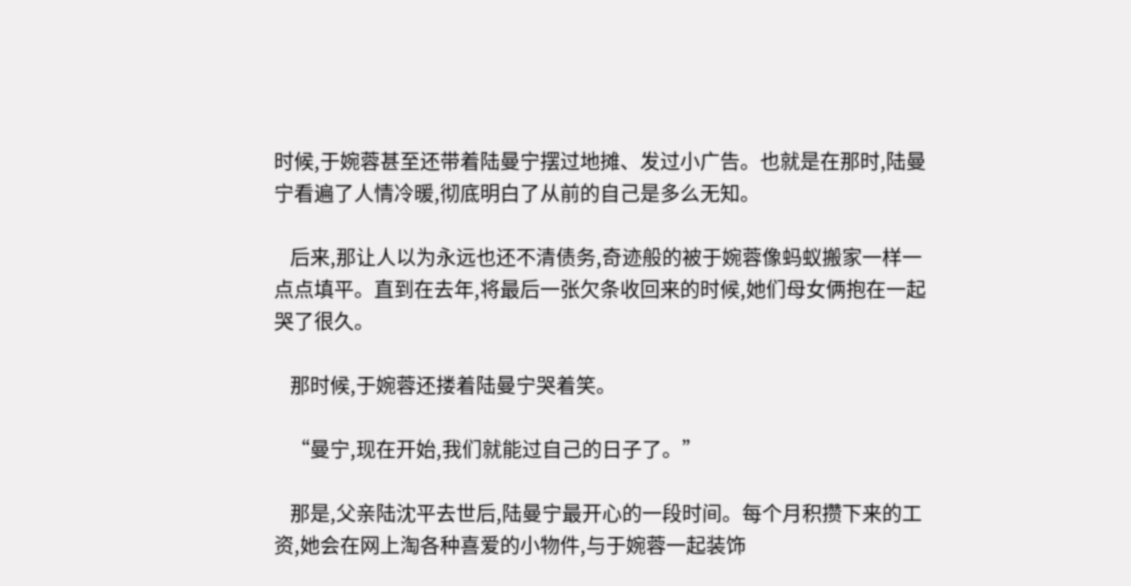时候,于婉蓉甚至还带着陆曼宁摆过地摊、发过小广告。也就是在那时,陆曼宁看遍了人情冷暖,彻底明白了从前的自己是多么无知。

    后来,那让人以为永远也还不清债务,奇迹般的被于婉蓉像蚂蚁搬家一样一点点填平。直到在去年,将最后一张欠条收回来的时候,她们母女俩抱在一起哭了很久。

    那时候,于婉蓉还搂着陆曼宁哭着笑。

    “曼宁,现在开始,我们就能过自己的日子了。”

    那是,父亲陆沈平去世后,陆曼宁最开心的一段时间。每个月积攒下来的工资,她会在网上淘各种喜爱的小物件,与于婉蓉一起装饰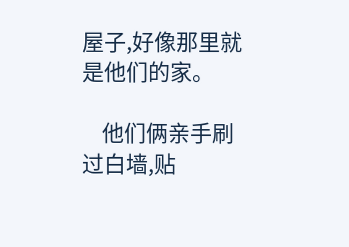屋子,好像那里就是他们的家。

    他们俩亲手刷过白墙,贴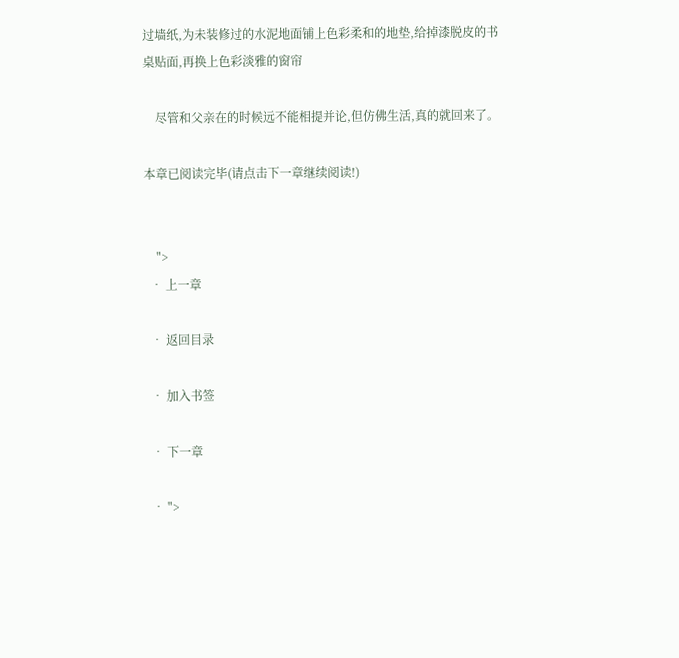过墙纸,为未装修过的水泥地面铺上色彩柔和的地垫,给掉漆脱皮的书桌贴面,再换上色彩淡雅的窗帘

    尽管和父亲在的时候远不能相提并论,但仿佛生活,真的就回来了。

本章已阅读完毕(请点击下一章继续阅读!)


    ">
  • 上一章

  • 返回目录

  • 加入书签

  • 下一章

  • ">